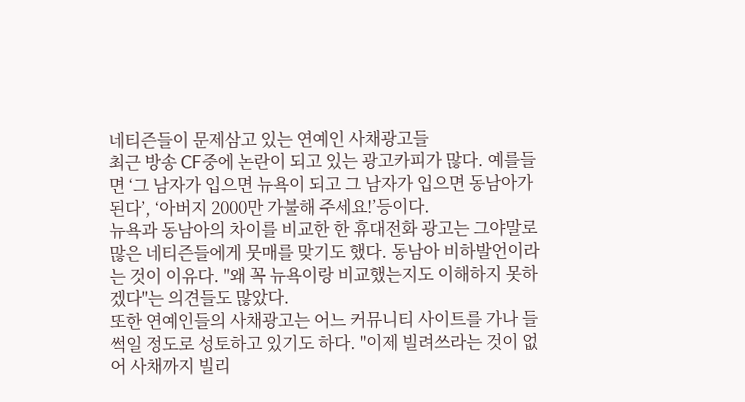네티즌들이 문제삼고 있는 연예인 사채광고들
최근 방송 CF중에 논란이 되고 있는 광고카피가 많다. 예를들면 ‘그 남자가 입으면 뉴욕이 되고 그 남자가 입으면 동남아가 된다’, ‘아버지 2000만 가불해 주세요!’등이다.
뉴욕과 동남아의 차이를 비교한 한 휴대전화 광고는 그야말로 많은 네티즌들에게 뭇매를 맞기도 했다. 동남아 비하발언이라는 것이 이유다. "왜 꼭 뉴욕이랑 비교했는지도 이해하지 못하겠다"는 의견들도 많았다.
또한 연예인들의 사채광고는 어느 커뮤니티 사이트를 가나 들썩일 정도로 성토하고 있기도 하다. "이제 빌려쓰라는 것이 없어 사채까지 빌리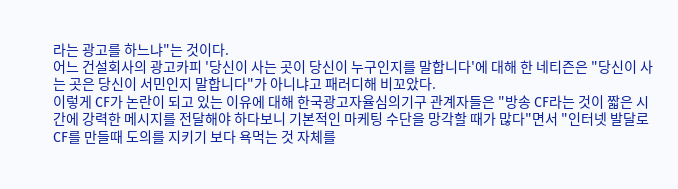라는 광고를 하느냐"는 것이다.
어느 건설회사의 광고카피 '당신이 사는 곳이 당신이 누구인지를 말합니다'에 대해 한 네티즌은 "당신이 사는 곳은 당신이 서민인지 말합니다"가 아니냐고 패러디해 비꼬았다.
이렇게 CF가 논란이 되고 있는 이유에 대해 한국광고자율심의기구 관계자들은 "방송 CF라는 것이 짧은 시간에 강력한 메시지를 전달해야 하다보니 기본적인 마케팅 수단을 망각할 때가 많다"면서 "인터넷 발달로 CF를 만들때 도의를 지키기 보다 욕먹는 것 자체를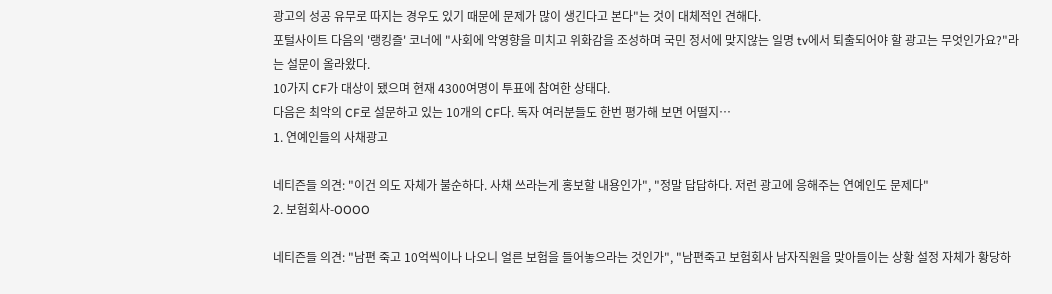광고의 성공 유무로 따지는 경우도 있기 때문에 문제가 많이 생긴다고 본다"는 것이 대체적인 견해다.
포털사이트 다음의 '랭킹즐' 코너에 "사회에 악영향을 미치고 위화감을 조성하며 국민 정서에 맞지않는 일명 tv에서 퇴출되어야 할 광고는 무엇인가요?"라는 설문이 올라왔다.
10가지 CF가 대상이 됐으며 현재 4300여명이 투표에 참여한 상태다.
다음은 최악의 CF로 설문하고 있는 10개의 CF다. 독자 여러분들도 한번 평가해 보면 어떨지…
1. 연예인들의 사채광고

네티즌들 의견: "이건 의도 자체가 불순하다. 사채 쓰라는게 홍보할 내용인가", "정말 답답하다. 저런 광고에 응해주는 연예인도 문제다"
2. 보험회사-OOOO

네티즌들 의견: "남편 죽고 10억씩이나 나오니 얼른 보험을 들어놓으라는 것인가", "남편죽고 보험회사 남자직원을 맞아들이는 상황 설정 자체가 황당하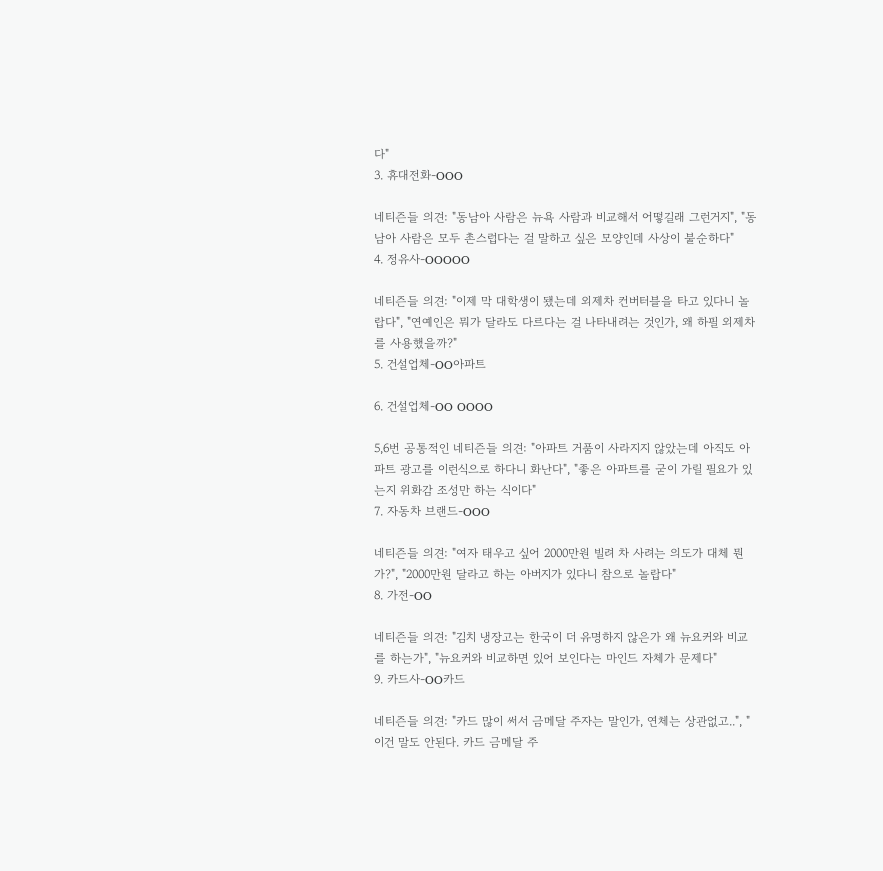다"
3. 휴대전화-OOO

네티즌들 의견: "동남아 사람은 뉴욕 사람과 비교해서 어떻길래 그런거지", "동남아 사람은 모두 촌스럽다는 걸 말하고 싶은 모양인데 사상이 불순하다"
4. 정유사-OOOOO

네티즌들 의견: "이제 막 대학생이 됐는데 외제차 컨버터블을 타고 있다니 놀랍다", "연예인은 뭐가 달라도 다르다는 걸 나타내려는 것인가, 왜 하필 외제차를 사용했을까?"
5. 건설업체-OO아파트

6. 건설업체-OO OOOO

5,6번 공통적인 네티즌들 의견: "아파트 거품이 사라지지 않았는데 아직도 아파트 광고를 이런식으로 하다니 화난다", "좋은 아파트를 굳이 가릴 필요가 있는지 위화감 조성만 하는 식이다"
7. 자동차 브랜드-OOO

네티즌들 의견: "여자 태우고 싶어 2000만원 빌려 차 사려는 의도가 대체 뭔가?", "2000만원 달라고 하는 아버지가 있다니 참으로 놀랍다"
8. 가전-OO

네티즌들 의견: "김치 냉장고는 한국이 더 유명하지 않은가 왜 뉴요커와 비교를 하는가", "뉴요커와 비교하면 있어 보인다는 마인드 자체가 문제다"
9. 카드사-OO카드

네티즌들 의견: "카드 많이 써서 금메달 주자는 말인가, 연체는 상관없고..", "이건 말도 안된다. 카드 금메달 주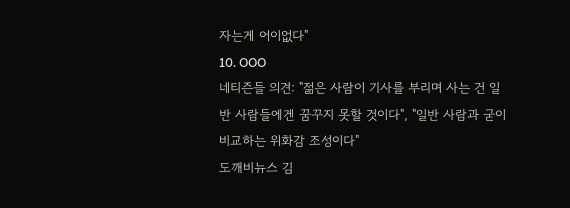자는게 어이없다"
10. OOO
네티즌들 의견: "젊은 사람이 기사를 부리며 사는 건 일반 사람들에겐 꿈꾸지 못할 것이다", "일반 사람과 굳이 비교하는 위화감 조성이다"
도깨비뉴스 김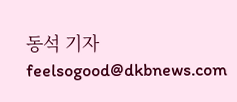동석 기자 feelsogood@dkbnews.com